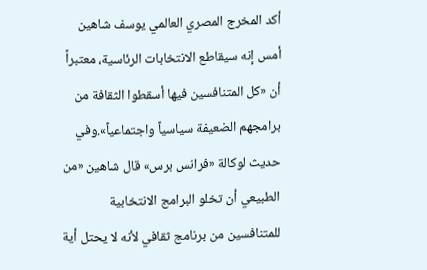أكد المخرج المصري العالمي يوسف شاهين أمس إنه سيقاطع الانتخابات الرئاسية، معتبراً أن «كل المتنافسين فيها أسقطوا الثقافة من برامجهم الضعيفة سياسياً واجتماعياً».وفي حديث لوكالة «فرانس برس» قال شاهين «من الطبيعي أن تخلو البرامج الانتخابية للمتنافسين من برنامج ثقافي لأنه لا يحتل أية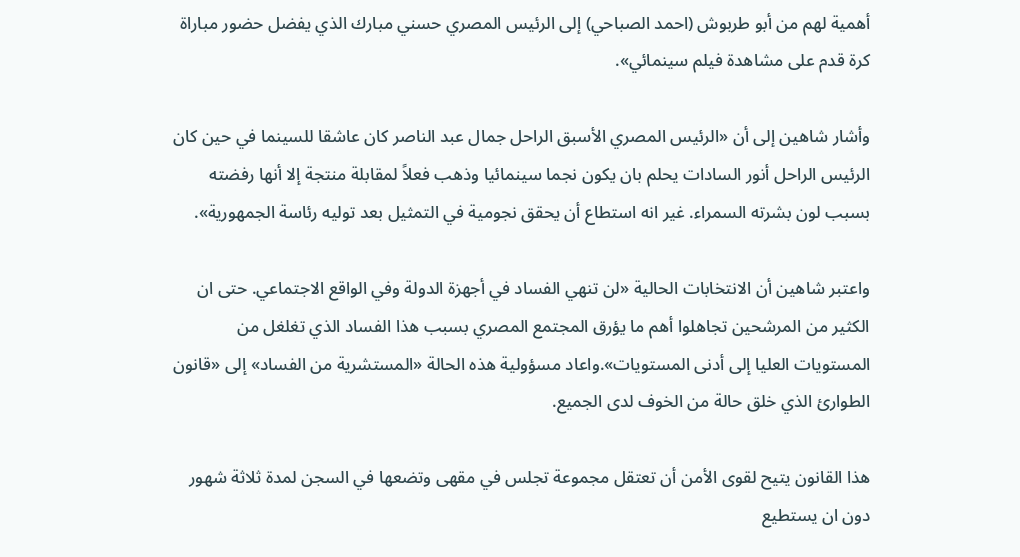أهمية لهم من أبو طربوش (احمد الصباحي) إلى الرئيس المصري حسني مبارك الذي يفضل حضور مباراة كرة قدم على مشاهدة فيلم سينمائي».

وأشار شاهين إلى أن «الرئيس المصري الأسبق الراحل جمال عبد الناصر كان عاشقا للسينما في حين كان الرئيس الراحل أنور السادات يحلم بان يكون نجما سينمائيا وذهب فعلاً لمقابلة منتجة إلا أنها رفضته بسبب لون بشرته السمراء. غير انه استطاع أن يحقق نجومية في التمثيل بعد توليه رئاسة الجمهورية».

واعتبر شاهين أن الانتخابات الحالية «لن تنهي الفساد في أجهزة الدولة وفي الواقع الاجتماعي. حتى ان الكثير من المرشحين تجاهلوا أهم ما يؤرق المجتمع المصري بسبب هذا الفساد الذي تغلغل من المستويات العليا إلى أدنى المستويات».واعاد مسؤولية هذه الحالة «المستشرية من الفساد» إلى «قانون الطوارئ الذي خلق حالة من الخوف لدى الجميع.

هذا القانون يتيح لقوى الأمن أن تعتقل مجموعة تجلس في مقهى وتضعها في السجن لمدة ثلاثة شهور دون ان يستطيع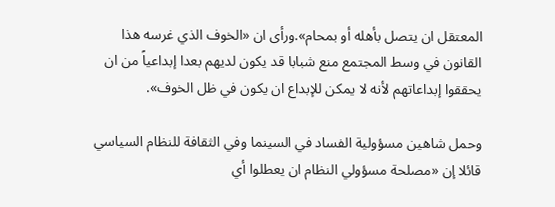المعتقل ان يتصل بأهله أو بمحام».ورأى ان «الخوف الذي غرسه هذا القانون في وسط المجتمع منع شبابا قد يكون لديهم بعدا إبداعياً من ان يحققوا إبداعاتهم لأنه لا يمكن للإبداع ان يكون في ظل الخوف».

وحمل شاهين مسؤولية الفساد في السينما وفي الثقافة للنظام السياسي قائلا إن «مصلحة مسؤولي النظام ان يعطلوا أي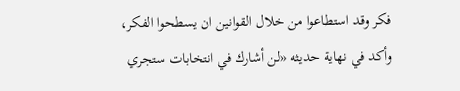فكر وقد استطاعوا من خلال القوانين ان يسطحوا الفكر، وأكد في نهاية حديثه «لن أشارك في انتخابات ستجري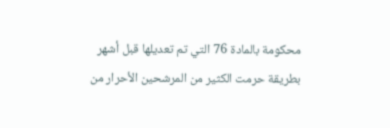محكومة بالمادة 76 التي تم تعديلها قبل أشهر بطريقة حرمت الكثير من المرشحين الأحرار من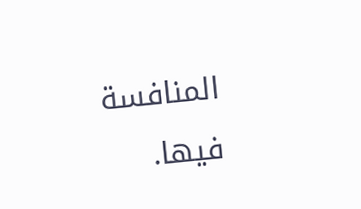المنافسة فيها.